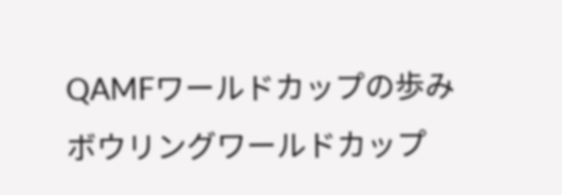QAMFワールドカップの歩み
ボウリングワールドカップ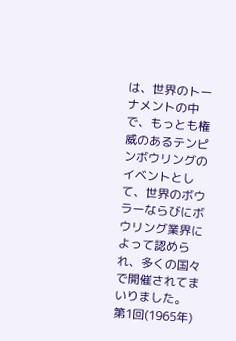は、世界のトーナメントの中で、もっとも権威のあるテンピンボウリングのイベントとして、世界のボウラーならびにボウリング業界によって認められ、多くの国々で開催されてまいりました。
第1回(1965年)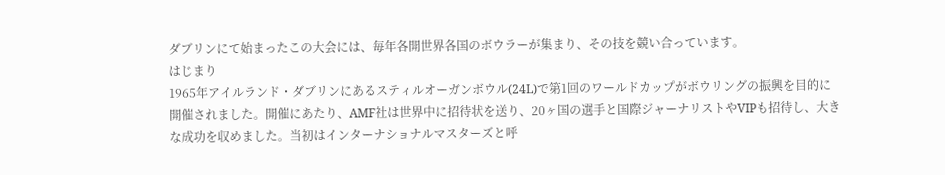ダブリンにて始まったこの大会には、毎年各開世界各国のボウラーが集まり、その技を競い合っています。
はじまり
1965年アイルランド・ダブリンにあるスティルオーガンボウル(24L)で第1回のワールドカップがボウリングの振興を目的に開催されました。開催にあたり、AMF社は世界中に招待状を送り、20ヶ国の選手と国際ジャーナリストやVIPも招待し、大きな成功を収めました。当初はインターナショナルマスターズと呼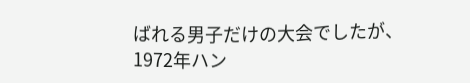ばれる男子だけの大会でしたが、1972年ハン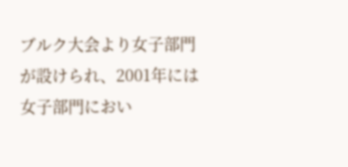ブルク大会より女子部門が設けられ、2001年には女子部門におい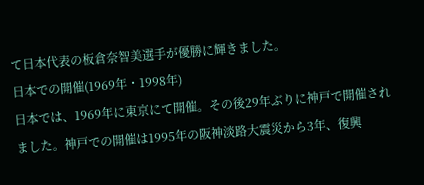て日本代表の板倉奈智美選手が優勝に輝きました。
日本での開催(1969年・1998年)
日本では、1969年に東京にて開催。その後29年ぶりに神戸で開催されました。神戸での開催は1995年の阪神淡路大震災から3年、復興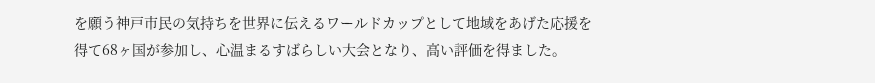を願う神戸市民の気持ちを世界に伝えるワールドカップとして地域をあげた応援を得て68ヶ国が参加し、心温まるすばらしい大会となり、高い評価を得ました。